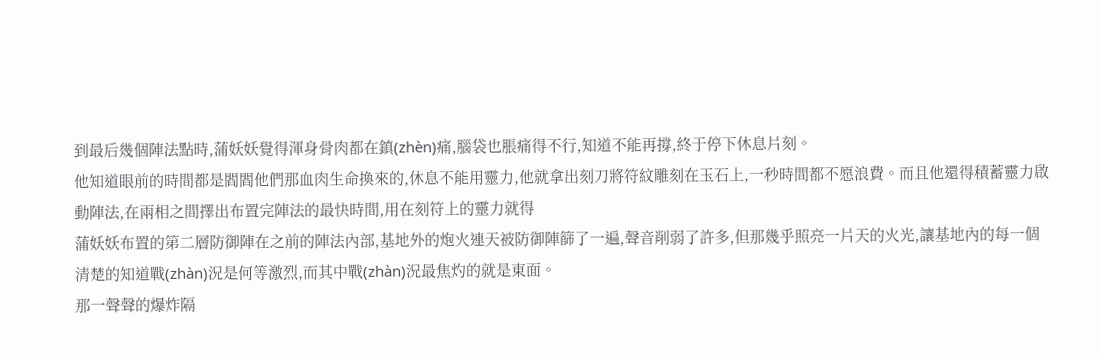到最后幾個陣法點時,蒲妖妖覺得渾身骨肉都在鎮(zhèn)痛,腦袋也脹痛得不行,知道不能再撐,終于停下休息片刻。
他知道眼前的時間都是閻閻他們那血肉生命換來的,休息不能用靈力,他就拿出刻刀將符紋雕刻在玉石上,一秒時間都不愿浪費。而且他還得積蓄靈力啟動陣法,在兩相之間擇出布置完陣法的最快時間,用在刻符上的靈力就得
蒲妖妖布置的第二層防御陣在之前的陣法內部,基地外的炮火連天被防御陣篩了一遍,聲音削弱了許多,但那幾乎照亮一片天的火光,讓基地內的每一個清楚的知道戰(zhàn)況是何等激烈,而其中戰(zhàn)況最焦灼的就是東面。
那一聲聲的爆炸隔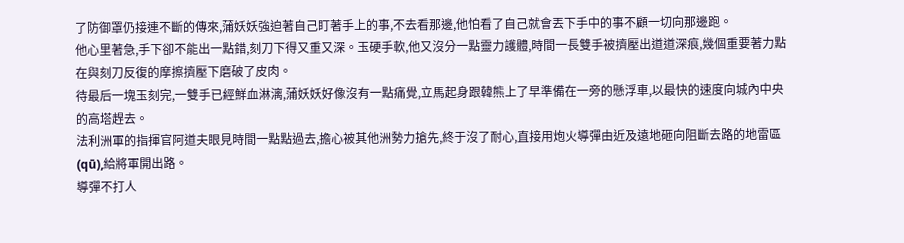了防御罩仍接連不斷的傳來,蒲妖妖強迫著自己盯著手上的事,不去看那邊,他怕看了自己就會丟下手中的事不顧一切向那邊跑。
他心里著急,手下卻不能出一點錯,刻刀下得又重又深。玉硬手軟,他又沒分一點靈力護體,時間一長雙手被擠壓出道道深痕,幾個重要著力點在與刻刀反復的摩擦擠壓下磨破了皮肉。
待最后一塊玉刻完,一雙手已經鮮血淋漓,蒲妖妖好像沒有一點痛覺,立馬起身跟韓熊上了早準備在一旁的懸浮車,以最快的速度向城內中央的高塔趕去。
法利洲軍的指揮官阿道夫眼見時間一點點過去,擔心被其他洲勢力搶先,終于沒了耐心,直接用炮火導彈由近及遠地砸向阻斷去路的地雷區(qū),給將軍開出路。
導彈不打人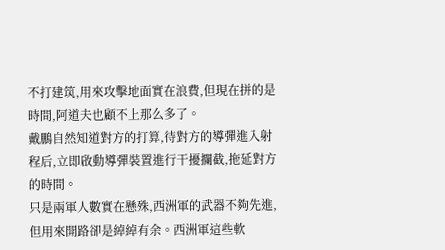不打建筑,用來攻擊地面實在浪費,但現在拼的是時間,阿道夫也顧不上那么多了。
戴鵬自然知道對方的打算,待對方的導彈進入射程后,立即啟動導彈裝置進行干擾攔截,拖延對方的時間。
只是兩軍人數實在懸殊,西洲軍的武器不夠先進,但用來開路卻是綽綽有余。西洲軍這些軟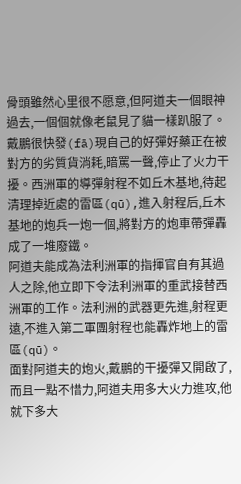骨頭雖然心里很不愿意,但阿道夫一個眼神過去,一個個就像老鼠見了貓一樣趴服了。
戴鵬很快發(fā)現自己的好彈好藥正在被對方的劣質貨消耗,暗罵一聲,停止了火力干擾。西洲軍的導彈射程不如丘木基地,待起清理掉近處的雷區(qū),進入射程后,丘木基地的炮兵一炮一個,將對方的炮車帶彈轟成了一堆廢鐵。
阿道夫能成為法利洲軍的指揮官自有其過人之除,他立即下令法利洲軍的重武接替西洲軍的工作。法利洲的武器更先進,射程更遠,不進入第二軍團射程也能轟炸地上的雷區(qū)。
面對阿道夫的炮火,戴鵬的干擾彈又開啟了,而且一點不惜力,阿道夫用多大火力進攻,他就下多大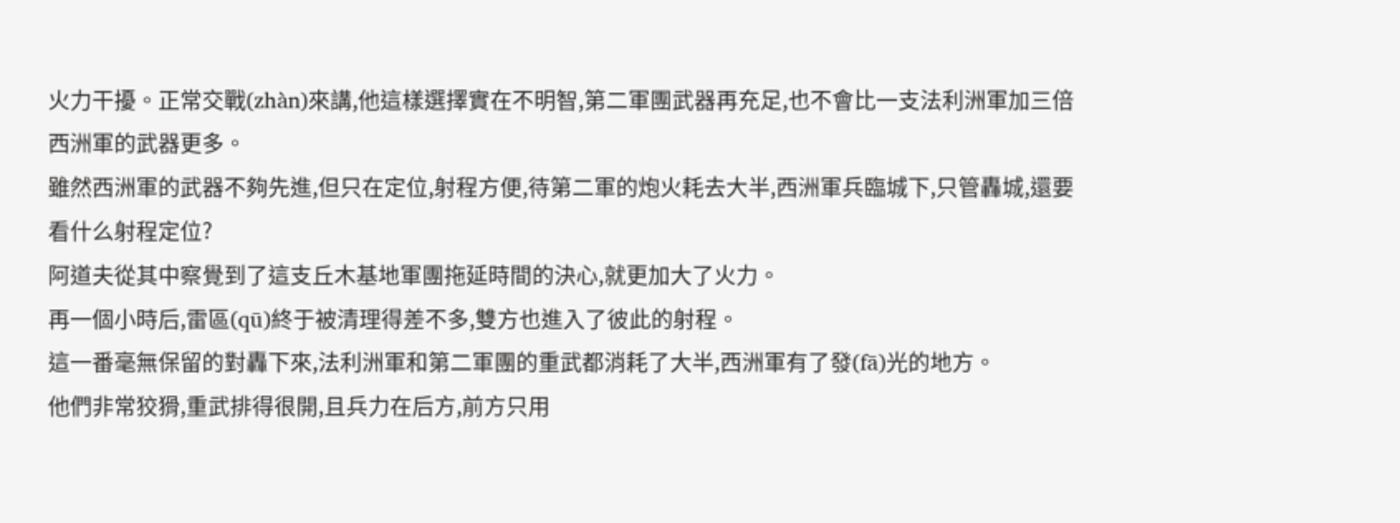火力干擾。正常交戰(zhàn)來講,他這樣選擇實在不明智,第二軍團武器再充足,也不會比一支法利洲軍加三倍西洲軍的武器更多。
雖然西洲軍的武器不夠先進,但只在定位,射程方便,待第二軍的炮火耗去大半,西洲軍兵臨城下,只管轟城,還要看什么射程定位?
阿道夫從其中察覺到了這支丘木基地軍團拖延時間的決心,就更加大了火力。
再一個小時后,雷區(qū)終于被清理得差不多,雙方也進入了彼此的射程。
這一番毫無保留的對轟下來,法利洲軍和第二軍團的重武都消耗了大半,西洲軍有了發(fā)光的地方。
他們非常狡猾,重武排得很開,且兵力在后方,前方只用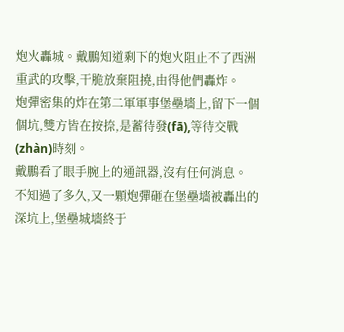炮火轟城。戴鵬知道剩下的炮火阻止不了西洲重武的攻擊,干脆放棄阻撓,由得他們轟炸。
炮彈密集的炸在第二軍軍事堡壘墻上,留下一個個坑,雙方皆在按捺,是蓄待發(fā),等待交戰(zhàn)時刻。
戴鵬看了眼手腕上的通訊器,沒有任何消息。
不知過了多久,又一顆炮彈砸在堡壘墻被轟出的深坑上,堡壘城墻終于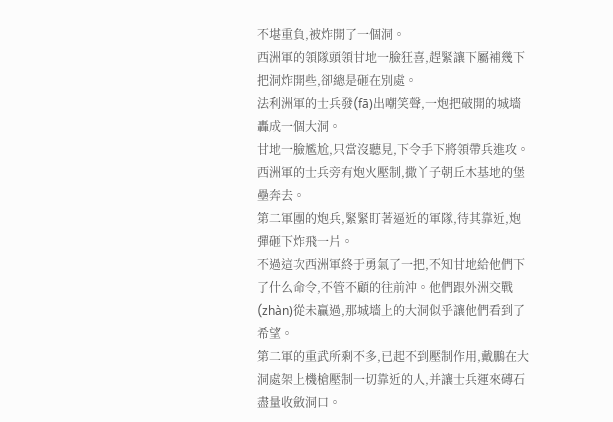不堪重負,被炸開了一個洞。
西洲軍的領隊頭領甘地一臉狂喜,趕緊讓下屬補幾下把洞炸開些,卻總是砸在別處。
法利洲軍的士兵發(fā)出嘲笑聲,一炮把破開的城墻轟成一個大洞。
甘地一臉尷尬,只當沒聽見,下令手下將領帶兵進攻。西洲軍的士兵旁有炮火壓制,撒丫子朝丘木基地的堡壘奔去。
第二軍團的炮兵,緊緊盯著逼近的軍隊,待其靠近,炮彈砸下炸飛一片。
不過這次西洲軍終于勇氣了一把,不知甘地給他們下了什么命令,不管不顧的往前沖。他們跟外洲交戰(zhàn)從未贏過,那城墻上的大洞似乎讓他們看到了希望。
第二軍的重武所剩不多,已起不到壓制作用,戴鵬在大洞處架上機槍壓制一切靠近的人,并讓士兵運來磚石盡量收斂洞口。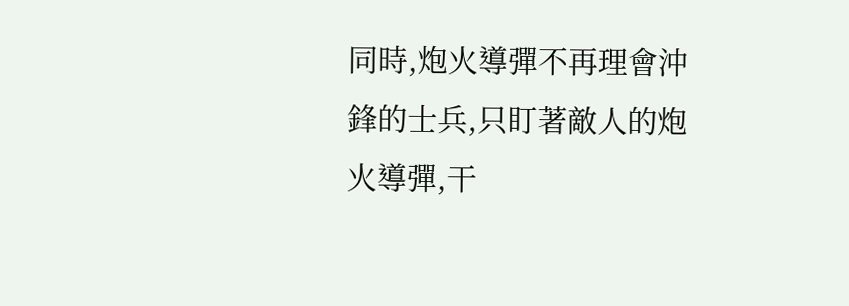同時,炮火導彈不再理會沖鋒的士兵,只盯著敵人的炮火導彈,干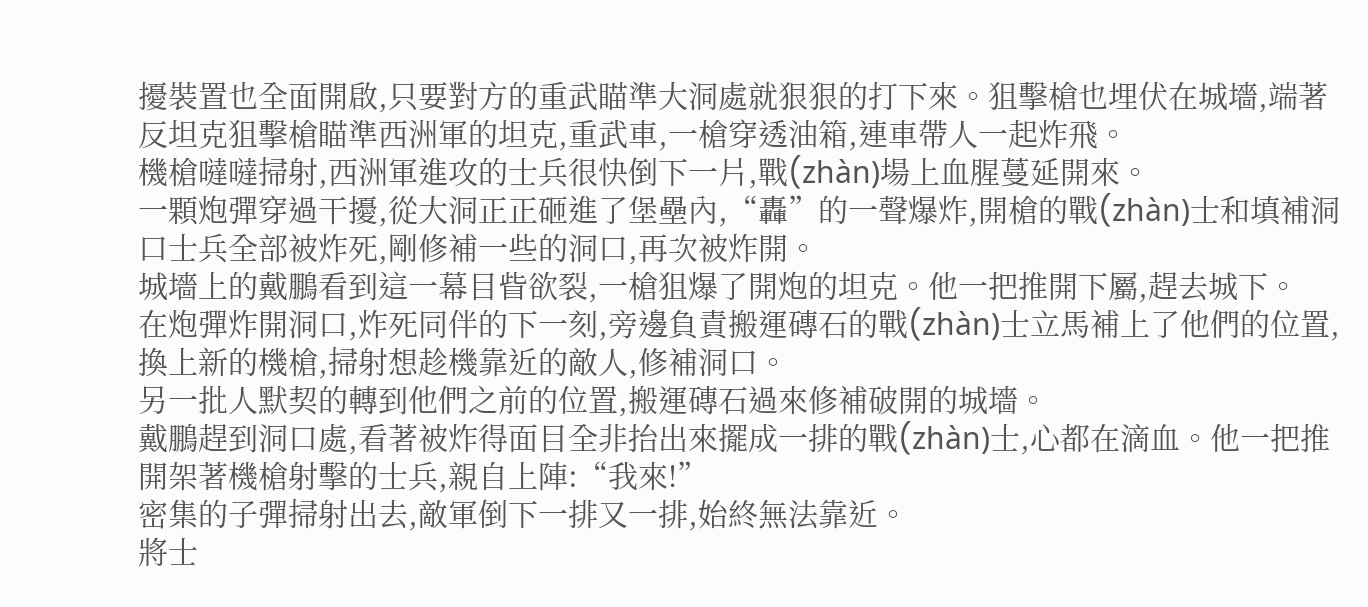擾裝置也全面開啟,只要對方的重武瞄準大洞處就狠狠的打下來。狙擊槍也埋伏在城墻,端著反坦克狙擊槍瞄準西洲軍的坦克,重武車,一槍穿透油箱,連車帶人一起炸飛。
機槍噠噠掃射,西洲軍進攻的士兵很快倒下一片,戰(zhàn)場上血腥蔓延開來。
一顆炮彈穿過干擾,從大洞正正砸進了堡壘內,“轟”的一聲爆炸,開槍的戰(zhàn)士和填補洞口士兵全部被炸死,剛修補一些的洞口,再次被炸開。
城墻上的戴鵬看到這一幕目眥欲裂,一槍狙爆了開炮的坦克。他一把推開下屬,趕去城下。
在炮彈炸開洞口,炸死同伴的下一刻,旁邊負責搬運磚石的戰(zhàn)士立馬補上了他們的位置,換上新的機槍,掃射想趁機靠近的敵人,修補洞口。
另一批人默契的轉到他們之前的位置,搬運磚石過來修補破開的城墻。
戴鵬趕到洞口處,看著被炸得面目全非抬出來擺成一排的戰(zhàn)士,心都在滴血。他一把推開架著機槍射擊的士兵,親自上陣:“我來!”
密集的子彈掃射出去,敵軍倒下一排又一排,始終無法靠近。
將士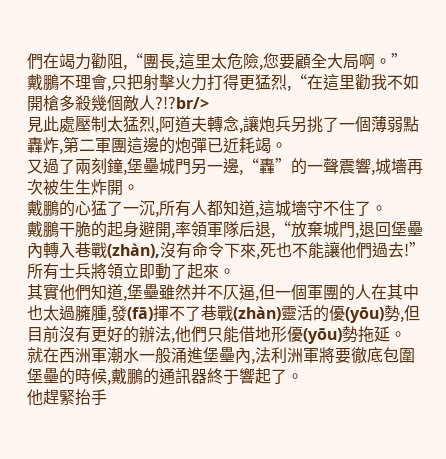們在竭力勸阻,“團長,這里太危險,您要顧全大局啊。”
戴鵬不理會,只把射擊火力打得更猛烈,“在這里勸我不如開槍多殺幾個敵人?!?br/>
見此處壓制太猛烈,阿道夫轉念,讓炮兵另挑了一個薄弱點轟炸,第二軍團這邊的炮彈已近耗竭。
又過了兩刻鐘,堡壘城門另一邊,“轟”的一聲震響,城墻再次被生生炸開。
戴鵬的心猛了一沉,所有人都知道,這城墻守不住了。
戴鵬干脆的起身避開,率領軍隊后退,“放棄城門,退回堡壘內轉入巷戰(zhàn),沒有命令下來,死也不能讓他們過去!”
所有士兵將領立即動了起來。
其實他們知道,堡壘雖然并不仄逼,但一個軍團的人在其中也太過臃腫,發(fā)揮不了巷戰(zhàn)靈活的優(yōu)勢,但目前沒有更好的辦法,他們只能借地形優(yōu)勢拖延。
就在西洲軍潮水一般涌進堡壘內,法利洲軍將要徹底包圍堡壘的時候,戴鵬的通訊器終于響起了。
他趕緊抬手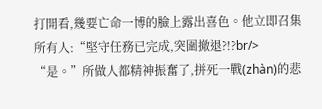打開看,幾要亡命一博的臉上露出喜色。他立即召集所有人:“堅守任務已完成,突圍撤退?!?br/>
“是。”所做人都精神振奮了,拼死一戰(zhàn)的悲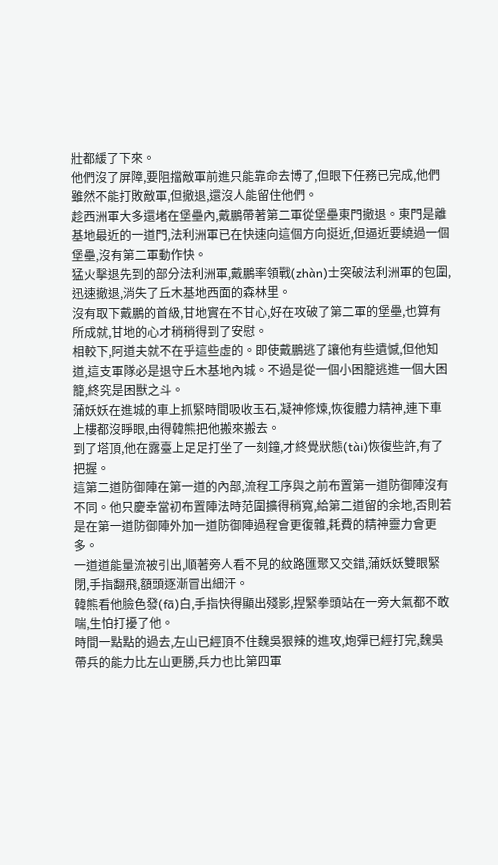壯都緩了下來。
他們沒了屏障,要阻擋敵軍前進只能靠命去博了,但眼下任務已完成,他們雖然不能打敗敵軍,但撤退,還沒人能留住他們。
趁西洲軍大多還堵在堡壘內,戴鵬帶著第二軍從堡壘東門撤退。東門是離基地最近的一道門,法利洲軍已在快速向這個方向挺近,但逼近要繞過一個堡壘,沒有第二軍動作快。
猛火擊退先到的部分法利洲軍,戴鵬率領戰(zhàn)士突破法利洲軍的包圍,迅速撤退,消失了丘木基地西面的森林里。
沒有取下戴鵬的首級,甘地實在不甘心,好在攻破了第二軍的堡壘,也算有所成就,甘地的心才稍稍得到了安慰。
相較下,阿道夫就不在乎這些虛的。即使戴鵬逃了讓他有些遺憾,但他知道,這支軍隊必是退守丘木基地內城。不過是從一個小困籠逃進一個大困籠,終究是困獸之斗。
蒲妖妖在進城的車上抓緊時間吸收玉石,凝神修煉,恢復體力精神,連下車上樓都沒睜眼,由得韓熊把他搬來搬去。
到了塔頂,他在露臺上足足打坐了一刻鐘,才終覺狀態(tài)恢復些許,有了把握。
這第二道防御陣在第一道的內部,流程工序與之前布置第一道防御陣沒有不同。他只慶幸當初布置陣法時范圍擴得稍寬,給第二道留的余地,否則若是在第一道防御陣外加一道防御陣過程會更復雜,耗費的精神靈力會更多。
一道道能量流被引出,順著旁人看不見的紋路匯聚又交錯,蒲妖妖雙眼緊閉,手指翻飛,額頭逐漸冒出細汗。
韓熊看他臉色發(fā)白,手指快得顯出殘影,捏緊拳頭站在一旁大氣都不敢喘,生怕打擾了他。
時間一點點的過去,左山已經頂不住魏吳狠辣的進攻,炮彈已經打完,魏吳帶兵的能力比左山更勝,兵力也比第四軍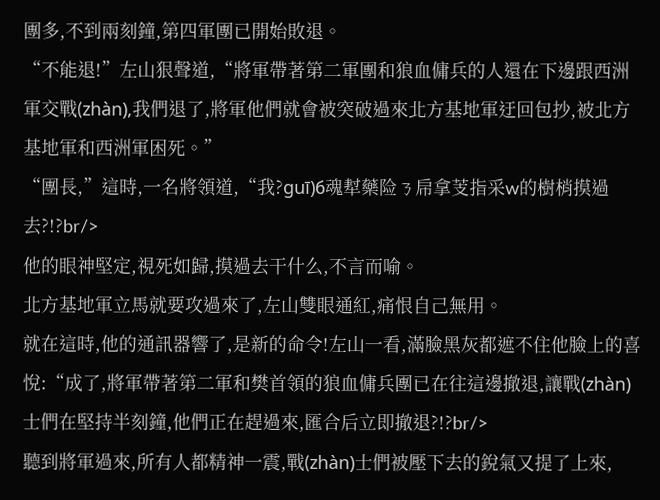團多,不到兩刻鐘,第四軍團已開始敗退。
“不能退!”左山狠聲道,“將軍帶著第二軍團和狼血傭兵的人還在下邊跟西洲軍交戰(zhàn),我們退了,將軍他們就會被突破過來北方基地軍迂回包抄,被北方基地軍和西洲軍困死。”
“團長,”這時,一名將領道,“我?guī)б魂犎藥险ㄋ帍拿芰指采w的樹梢摸過去?!?br/>
他的眼神堅定,視死如歸,摸過去干什么,不言而喻。
北方基地軍立馬就要攻過來了,左山雙眼通紅,痛恨自己無用。
就在這時,他的通訊器響了,是新的命令!左山一看,滿臉黑灰都遮不住他臉上的喜悅:“成了,將軍帶著第二軍和樊首領的狼血傭兵團已在往這邊撤退,讓戰(zhàn)士們在堅持半刻鐘,他們正在趕過來,匯合后立即撤退?!?br/>
聽到將軍過來,所有人都精神一震,戰(zhàn)士們被壓下去的銳氣又提了上來,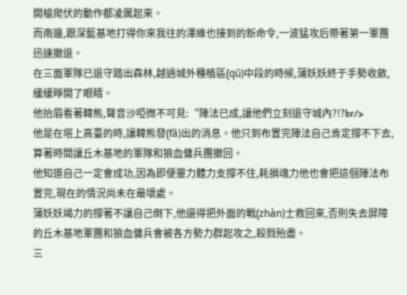開槍爬伏的動作都凌厲起來。
而南邊,跟深藍基地打得你來我往的澤維也接到的新命令,一波猛攻后帶著第一軍團迅速撤退。
在三面軍隊已退守踏出森林,越過城外種植區(qū)中段的時候,蒲妖妖終于手勢收斂,緩緩睜開了眼睛。
他抬眉看著韓熊,聲音沙啞微不可見:“陣法已成,讓他們立刻退守城內?!?br/>
他是在塔上高臺的時,讓韓熊發(fā)出的消息。他只到布置完陣法自己肯定撐不下去,算著時間讓丘木基地的軍隊和狼血傭兵團撤回。
他知道自己一定會成功,因為即便靈力體力支撐不住,耗損魂力他也會把這個陣法布置完,現在的情況尚未在最壞處。
蒲妖妖竭力的撐著不讓自己倒下,他還得把外面的戰(zhàn)士救回來,否則失去屏障的丘木基地軍團和狼血傭兵會被各方勢力群起攻之,殺戮殆盡。
三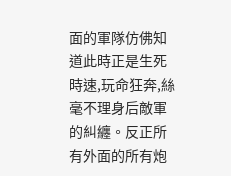面的軍隊仿佛知道此時正是生死時速,玩命狂奔,絲毫不理身后敵軍的糾纏。反正所有外面的所有炮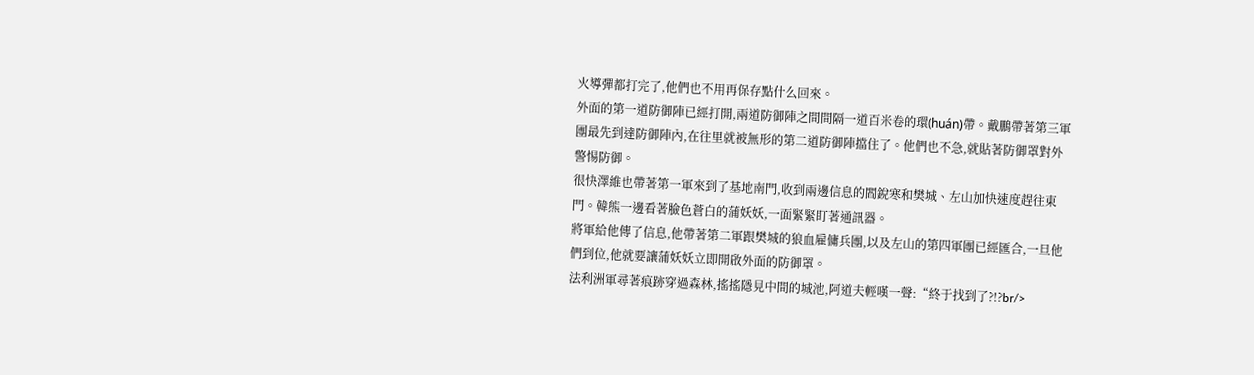火導彈都打完了,他們也不用再保存點什么回來。
外面的第一道防御陣已經打開,兩道防御陣之間間隔一道百米卷的環(huán)帶。戴鵬帶著第三軍團最先到達防御陣內,在往里就被無形的第二道防御陣擋住了。他們也不急,就貼著防御罩對外警惕防御。
很快澤維也帶著第一軍來到了基地南門,收到兩邊信息的閻銳寒和樊城、左山加快速度趕往東門。韓熊一邊看著臉色蒼白的蒲妖妖,一面緊緊盯著通訊器。
將軍給他傳了信息,他帶著第二軍跟樊城的狼血雇傭兵團,以及左山的第四軍團已經匯合,一旦他們到位,他就要讓蒲妖妖立即開啟外面的防御罩。
法利洲軍尋著痕跡穿過森林,搖搖隱見中間的城池,阿道夫輕嘆一聲:“終于找到了?!?br/>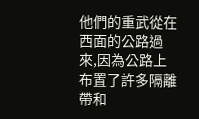他們的重武從在西面的公路過來,因為公路上布置了許多隔離帶和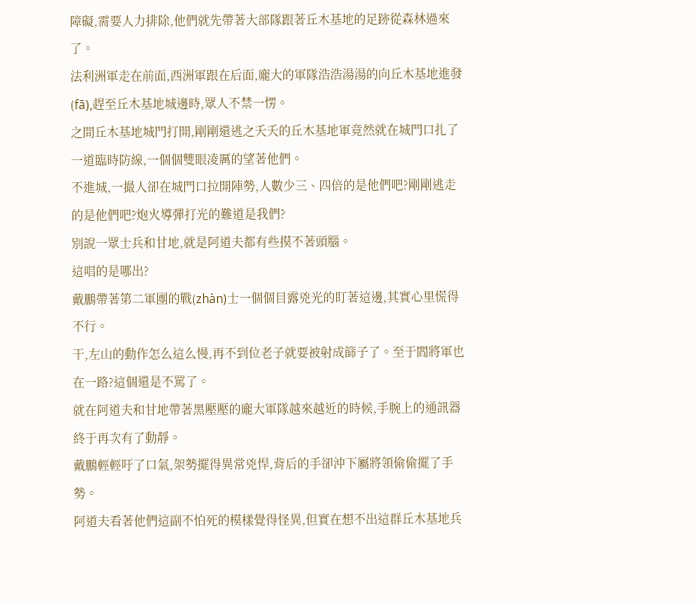障礙,需要人力排除,他們就先帶著大部隊跟著丘木基地的足跡從森林過來了。
法利洲軍走在前面,西洲軍跟在后面,龐大的軍隊浩浩湯湯的向丘木基地進發(fā),趕至丘木基地城邊時,眾人不禁一愣。
之間丘木基地城門打開,剛剛還逃之夭夭的丘木基地軍竟然就在城門口扎了一道臨時防線,一個個雙眼凌厲的望著他們。
不進城,一撮人卻在城門口拉開陣勢,人數少三、四倍的是他們吧?剛剛逃走的是他們吧?炮火導彈打光的難道是我們?
別說一眾士兵和甘地,就是阿道夫都有些摸不著頭腦。
這唱的是哪出?
戴鵬帶著第二軍團的戰(zhàn)士一個個目露兇光的盯著這邊,其實心里慌得不行。
干,左山的動作怎么這么慢,再不到位老子就要被射成篩子了。至于閻將軍也在一路?這個還是不罵了。
就在阿道夫和甘地帶著黑壓壓的龐大軍隊越來越近的時候,手腕上的通訊器終于再次有了動靜。
戴鵬輕輕吁了口氣,架勢擺得異常兇悍,背后的手卻沖下屬將領偷偷擺了手勢。
阿道夫看著他們這副不怕死的模樣覺得怪異,但實在想不出這群丘木基地兵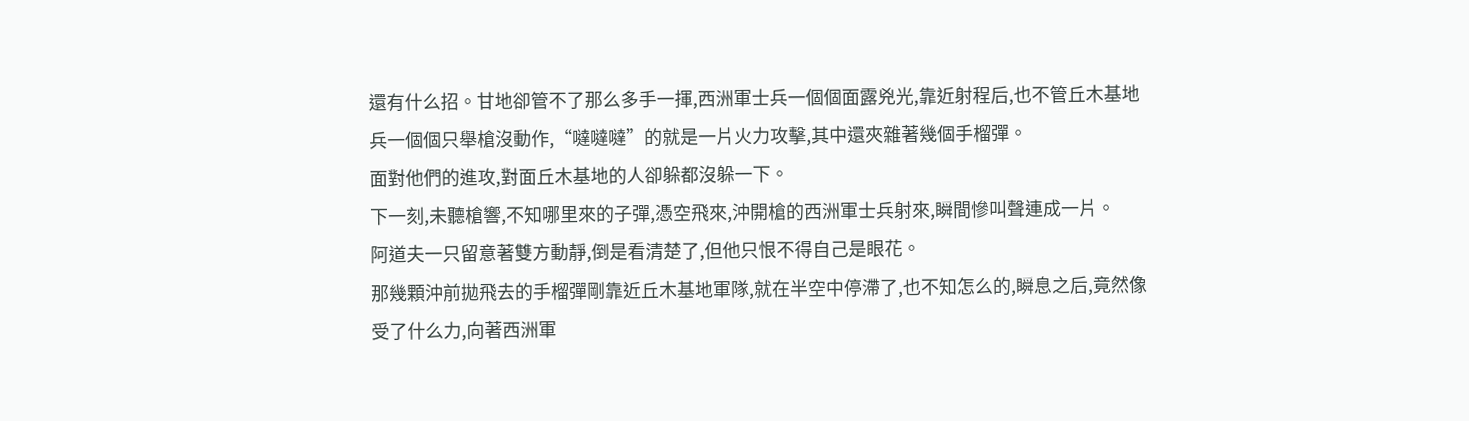還有什么招。甘地卻管不了那么多手一揮,西洲軍士兵一個個面露兇光,靠近射程后,也不管丘木基地兵一個個只舉槍沒動作,“噠噠噠”的就是一片火力攻擊,其中還夾雜著幾個手榴彈。
面對他們的進攻,對面丘木基地的人卻躲都沒躲一下。
下一刻,未聽槍響,不知哪里來的子彈,憑空飛來,沖開槍的西洲軍士兵射來,瞬間慘叫聲連成一片。
阿道夫一只留意著雙方動靜,倒是看清楚了,但他只恨不得自己是眼花。
那幾顆沖前拋飛去的手榴彈剛靠近丘木基地軍隊,就在半空中停滯了,也不知怎么的,瞬息之后,竟然像受了什么力,向著西洲軍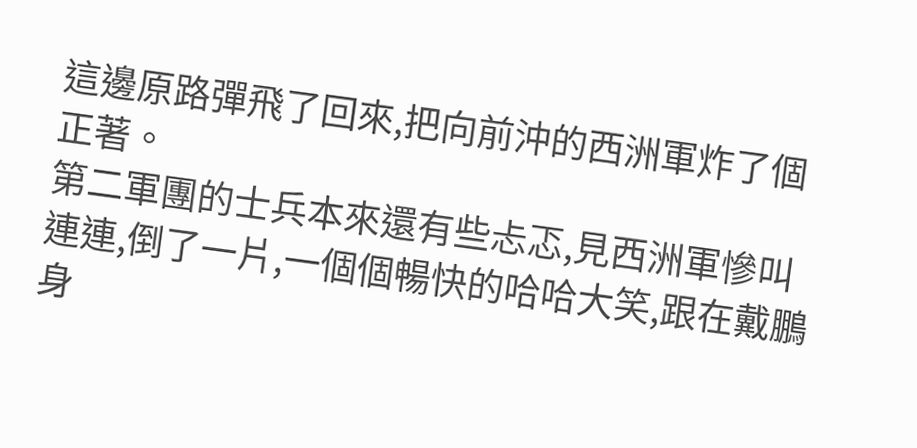這邊原路彈飛了回來,把向前沖的西洲軍炸了個正著。
第二軍團的士兵本來還有些忐忑,見西洲軍慘叫連連,倒了一片,一個個暢快的哈哈大笑,跟在戴鵬身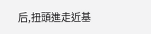后,扭頭進走近基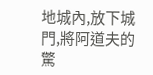地城內,放下城門,將阿道夫的驚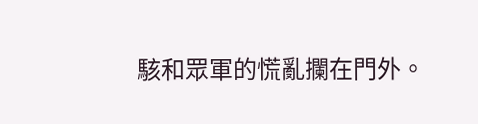駭和眾軍的慌亂攔在門外。